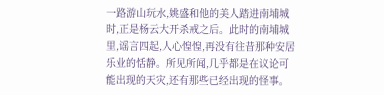一路游山玩水,姚盛和他的美人踏进南埔城时,正是杨云大开杀戒之后。此时的南埔城里,谣言四起,人心惶惶,再没有往昔那种安居乐业的恬静。所见所闻,几乎都是在议论可能出现的天灾,还有那些已经出现的怪事。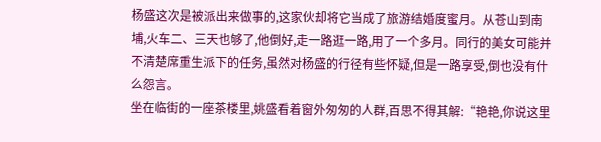杨盛这次是被派出来做事的,这家伙却将它当成了旅游结婚度蜜月。从苍山到南埔,火车二、三天也够了,他倒好,走一路逛一路,用了一个多月。同行的美女可能并不清楚席重生派下的任务,虽然对杨盛的行径有些怀疑,但是一路享受,倒也没有什么怨言。
坐在临街的一座茶楼里,姚盛看着窗外匆匆的人群,百思不得其解:“艳艳,你说这里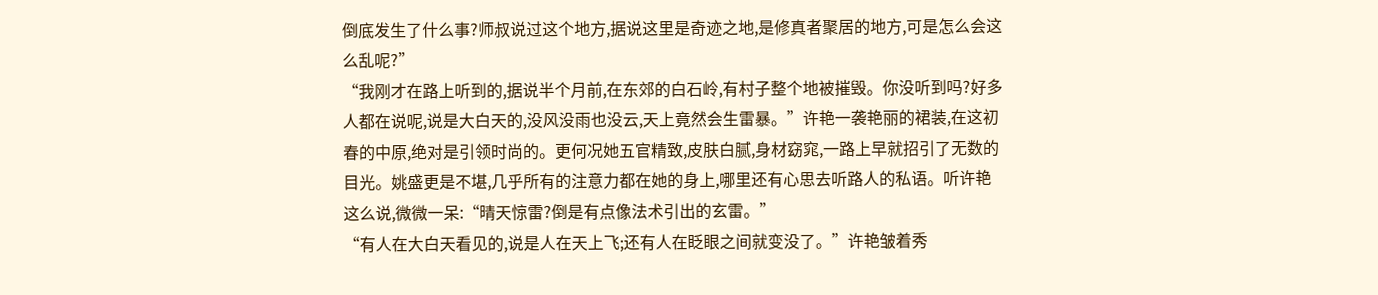倒底发生了什么事?师叔说过这个地方,据说这里是奇迹之地,是修真者聚居的地方,可是怎么会这么乱呢?”
“我刚才在路上听到的,据说半个月前,在东郊的白石岭,有村子整个地被摧毁。你没听到吗?好多人都在说呢,说是大白天的,没风没雨也没云,天上竟然会生雷暴。”许艳一袭艳丽的裙装,在这初春的中原,绝对是引领时尚的。更何况她五官精致,皮肤白腻,身材窈窕,一路上早就招引了无数的目光。姚盛更是不堪,几乎所有的注意力都在她的身上,哪里还有心思去听路人的私语。听许艳这么说,微微一呆:“晴天惊雷?倒是有点像法术引出的玄雷。”
“有人在大白天看见的,说是人在天上飞;还有人在眨眼之间就变没了。”许艳皱着秀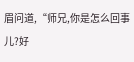眉问道,“师兄,你是怎么回事儿?好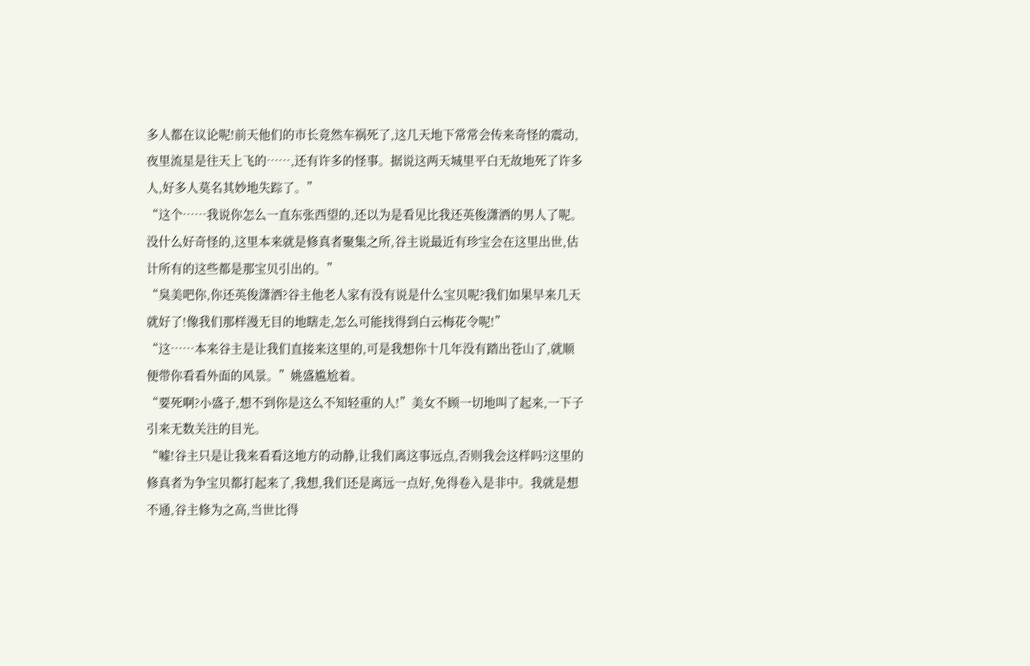多人都在议论呢!前天他们的市长竟然车祸死了,这几天地下常常会传来奇怪的震动,夜里流星是往天上飞的……,还有许多的怪事。据说这两天城里平白无故地死了许多人,好多人莫名其妙地失踪了。”
“这个……我说你怎么一直东张西望的,还以为是看见比我还英俊潇洒的男人了呢。没什么好奇怪的,这里本来就是修真者聚集之所,谷主说最近有珍宝会在这里出世,估计所有的这些都是那宝贝引出的。”
“臭美吧你,你还英俊潇洒?谷主他老人家有没有说是什么宝贝呢?我们如果早来几天就好了!像我们那样漫无目的地瞎走,怎么可能找得到白云梅花令呢!”
“这……本来谷主是让我们直接来这里的,可是我想你十几年没有踏出苍山了,就顺便带你看看外面的风景。”姚盛尴尬着。
“要死啊?小盛子,想不到你是这么不知轻重的人!”美女不顾一切地叫了起来,一下子引来无数关注的目光。
“嘘!谷主只是让我来看看这地方的动静,让我们离这事远点,否则我会这样吗?这里的修真者为争宝贝都打起来了,我想,我们还是离远一点好,免得卷入是非中。我就是想不通,谷主修为之高,当世比得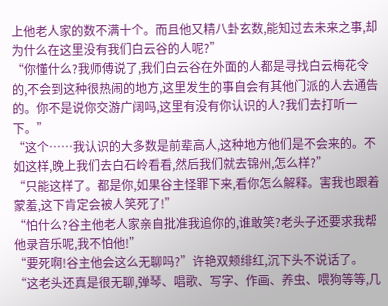上他老人家的数不满十个。而且他又精八卦玄数,能知过去未来之事,却为什么在这里没有我们白云谷的人呢?”
“你懂什么?我师傅说了,我们白云谷在外面的人都是寻找白云梅花令的,不会到这种很热闹的地方,这里发生的事自会有其他门派的人去通告的。你不是说你交游广阔吗,这里有没有你认识的人?我们去打听一下。”
“这个……我认识的大多数是前辈高人,这种地方他们是不会来的。不如这样,晚上我们去白石岭看看,然后我们就去锦州,怎么样?”
“只能这样了。都是你,如果谷主怪罪下来,看你怎么解释。害我也跟着蒙羞,这下肯定会被人笑死了!”
“怕什么?谷主他老人家亲自批准我追你的,谁敢笑?老头子还要求我帮他录音乐呢,我不怕他!”
“要死啊!谷主他会这么无聊吗?”许艳双颊绯红,沉下头不说话了。
“这老头还真是很无聊,弹琴、唱歌、写字、作画、养虫、喂狗等等,几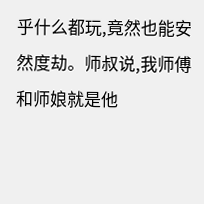乎什么都玩,竟然也能安然度劫。师叔说,我师傅和师娘就是他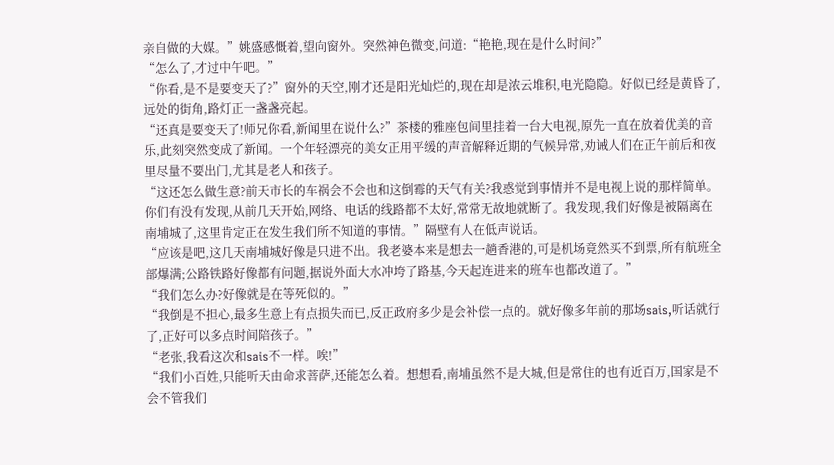亲自做的大媒。”姚盛感慨着,望向窗外。突然神色微变,问道:“艳艳,现在是什么时间?”
“怎么了,才过中午吧。”
“你看,是不是要变天了?”窗外的天空,刚才还是阳光灿烂的,现在却是浓云堆积,电光隐隐。好似已经是黄昏了,远处的街角,路灯正一盏盏亮起。
“还真是要变天了!师兄你看,新闻里在说什么?”茶楼的雅座包间里挂着一台大电视,原先一直在放着优美的音乐,此刻突然变成了新闻。一个年轻漂亮的美女正用平缓的声音解释近期的气候异常,劝诫人们在正午前后和夜里尽量不要出门,尤其是老人和孩子。
“这还怎么做生意?前天市长的车祸会不会也和这倒霉的天气有关?我惑觉到事情并不是电视上说的那样简单。你们有没有发现,从前几天开始,网络、电话的线路都不太好,常常无故地就断了。我发现,我们好像是被隔离在南埔城了,这里肯定正在发生我们所不知道的事情。”隔壁有人在低声说话。
“应该是吧,这几天南埔城好像是只进不出。我老婆本来是想去一趟香港的,可是机场竟然买不到票,所有航班全部爆满;公路铁路好像都有问题,据说外面大水冲垮了路基,今天起连进来的班车也都改道了。”
“我们怎么办?好像就是在等死似的。”
“我倒是不担心,最多生意上有点损失而已,反正政府多少是会补偿一点的。就好像多年前的那场sais,听话就行了,正好可以多点时间陪孩子。”
“老张,我看这次和sais不一样。唉!”
“我们小百姓,只能听天由命求菩萨,还能怎么着。想想看,南埔虽然不是大城,但是常住的也有近百万,国家是不会不管我们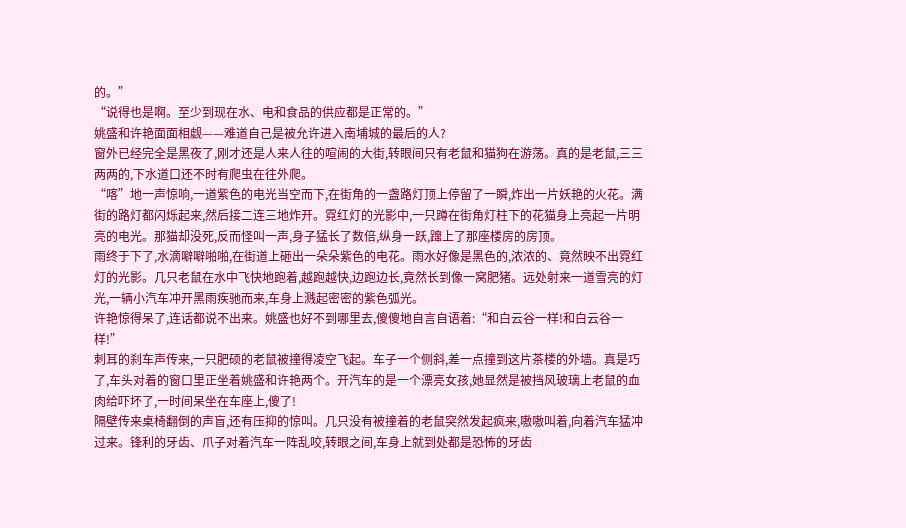的。”
“说得也是啊。至少到现在水、电和食品的供应都是正常的。”
姚盛和许艳面面相觑——难道自己是被允许进入南埔城的最后的人?
窗外已经完全是黑夜了,刚才还是人来人往的喧闹的大街,转眼间只有老鼠和猫狗在游荡。真的是老鼠,三三两两的,下水道口还不时有爬虫在往外爬。
“喀”地一声惊响,一道紫色的电光当空而下,在街角的一盏路灯顶上停留了一瞬,炸出一片妖艳的火花。满街的路灯都闪烁起来,然后接二连三地炸开。霓红灯的光影中,一只蹲在街角灯柱下的花猫身上亮起一片明亮的电光。那猫却没死,反而怪叫一声,身子猛长了数倍,纵身一跃,蹿上了那座楼房的房顶。
雨终于下了,水滴噼噼啪啪,在街道上砸出一朵朵紫色的电花。雨水好像是黑色的,浓浓的、竟然映不出霓红灯的光影。几只老鼠在水中飞快地跑着,越跑越快,边跑边长,竟然长到像一窝肥猪。远处射来一道雪亮的灯光,一辆小汽车冲开黑雨疾驰而来,车身上溅起密密的紫色弧光。
许艳惊得呆了,连话都说不出来。姚盛也好不到哪里去,傻傻地自言自语着:“和白云谷一样!和白云谷一样!”
刺耳的刹车声传来,一只肥硕的老鼠被撞得凌空飞起。车子一个侧斜,差一点撞到这片茶楼的外墙。真是巧了,车头对着的窗口里正坐着姚盛和许艳两个。开汽车的是一个漂亮女孩,她显然是被挡风玻璃上老鼠的血肉给吓坏了,一时间呆坐在车座上,傻了!
隔壁传来桌椅翻倒的声盲,还有压抑的惊叫。几只没有被撞着的老鼠突然发起疯来,嗷嗷叫着,向着汽车猛冲过来。锋利的牙齿、爪子对着汽车一阵乱咬,转眼之间,车身上就到处都是恐怖的牙齿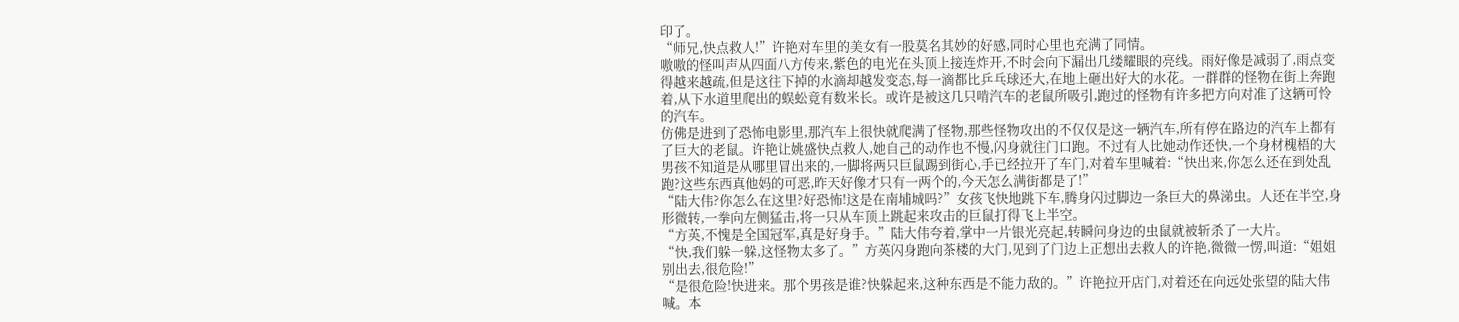印了。
“师兄,快点救人!”许艳对车里的美女有一股莫名其妙的好感,同时心里也充满了同情。
嗷嗷的怪叫声从四面八方传来,紫色的电光在头顶上接连炸开,不时会向下漏出几缕耀眼的亮线。雨好像是减弱了,雨点变得越来越疏,但是这往下掉的水滴却越发变态,每一滴都比乒乓球还大,在地上砸出好大的水花。一群群的怪物在街上奔跑着,从下水道里爬出的蜈蚣竟有数米长。或许是被这几只啃汽车的老鼠所吸引,跑过的怪物有许多把方向对准了这辆可怜的汽车。
仿佛是进到了恐怖电影里,那汽车上很快就爬满了怪物,那些怪物攻出的不仅仅是这一辆汽车,所有停在路边的汽车上都有了巨大的老鼠。许艳让姚盛快点救人,她自己的动作也不慢,闪身就往门口跑。不过有人比她动作还快,一个身材槐梧的大男孩不知道是从哪里冒出来的,一脚将两只巨鼠踢到街心,手已经拉开了车门,对着车里喊着:“快出来,你怎么还在到处乱跑?这些东西真他妈的可恶,昨天好像才只有一两个的,今天怎么满街都是了!”
“陆大伟?你怎么在这里?好恐怖!这是在南埔城吗?”女孩飞快地跳下车,腾身闪过脚边一条巨大的鼻涕虫。人还在半空,身形微转,一拳向左侧猛击,将一只从车顶上跳起来攻击的巨鼠打得飞上半空。
“方英,不愧是全国冠军,真是好身手。”陆大伟夸着,掌中一片银光亮起,转瞬问身边的虫鼠就被斩杀了一大片。
“快,我们躲一躲,这怪物太多了。”方英闪身跑向茶楼的大门,见到了门边上正想出去救人的许艳,微微一愣,叫道:“姐姐别出去,很危险!”
“是很危险!快进来。那个男孩是谁?快躲起来,这种东西是不能力敌的。”许艳拉开店门,对着还在向远处张望的陆大伟喊。本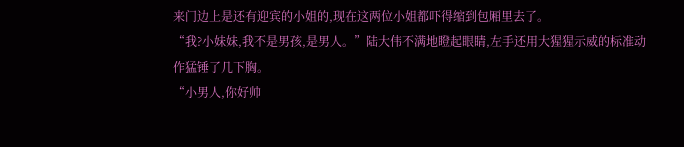来门边上是还有迎宾的小姐的,现在这两位小姐都吓得缩到包厢里去了。
“我?小妹妹,我不是男孩,是男人。”陆大伟不满地瞪起眼睛,左手还用大猩猩示威的标准动作猛锤了几下胸。
“小男人,你好帅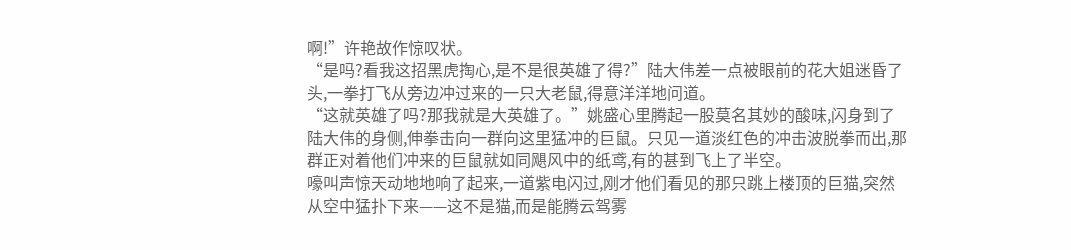啊!”许艳故作惊叹状。
“是吗?看我这招黑虎掏心,是不是很英雄了得?”陆大伟差一点被眼前的花大姐迷昏了头,一拳打飞从旁边冲过来的一只大老鼠,得意洋洋地问道。
“这就英雄了吗?那我就是大英雄了。”姚盛心里腾起一股莫名其妙的酸味,闪身到了陆大伟的身侧,伸拳击向一群向这里猛冲的巨鼠。只见一道淡红色的冲击波脱拳而出,那群正对着他们冲来的巨鼠就如同飓风中的纸鸢,有的甚到飞上了半空。
嚎叫声惊天动地地响了起来,一道紫电闪过,刚才他们看见的那只跳上楼顶的巨猫,突然从空中猛扑下来——这不是猫,而是能腾云驾雾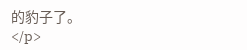的豹子了。
</p>